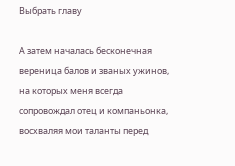Выбрать главу

А затем началась бесконечная вереница балов и званых ужинов, на которых меня всегда сопровождал отец и компаньонка, восхваляя мои таланты перед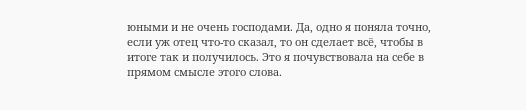юными и не очень господами. Да, одно я поняла точно, если уж отец что-то сказал, то он сделает всё, чтобы в итоге так и получилось. Это я почувствовала на себе в прямом смысле этого слова.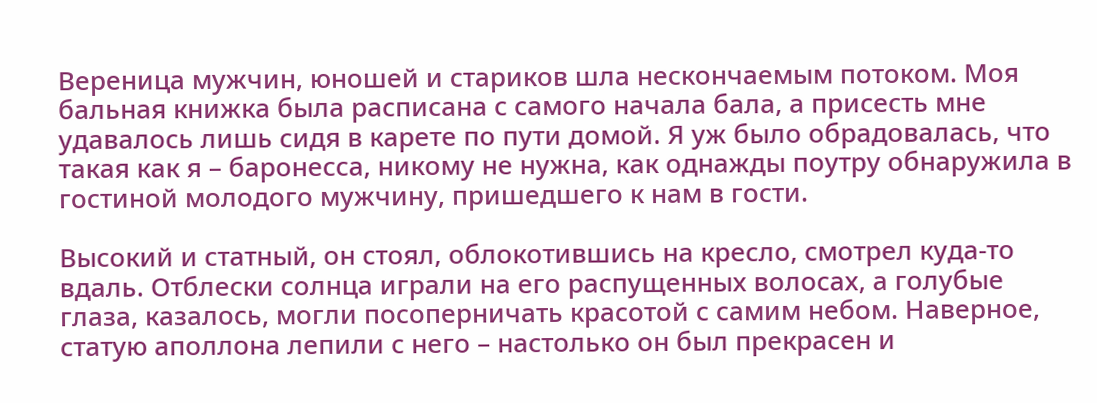Вереница мужчин, юношей и стариков шла нескончаемым потоком. Моя бальная книжка была расписана с самого начала бала, а присесть мне удавалось лишь сидя в карете по пути домой. Я уж было обрадовалась, что такая как я – баронесса, никому не нужна, как однажды поутру обнаружила в гостиной молодого мужчину, пришедшего к нам в гости.

Высокий и статный, он стоял, облокотившись на кресло, смотрел куда-то вдаль. Отблески солнца играли на его распущенных волосах, а голубые глаза, казалось, могли посоперничать красотой с самим небом. Наверное, статую аполлона лепили с него – настолько он был прекрасен и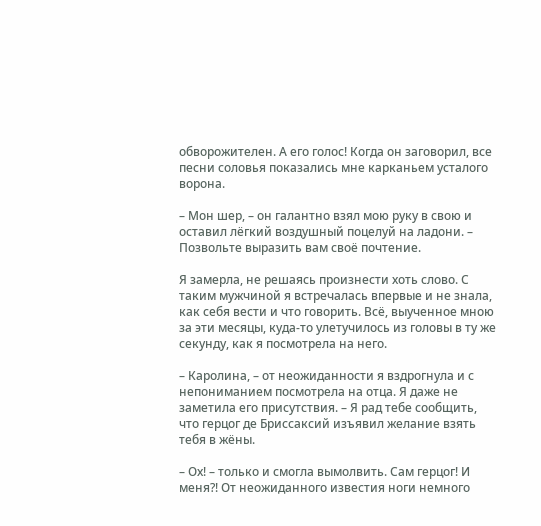обворожителен. А его голос! Когда он заговорил, все песни соловья показались мне карканьем усталого ворона.

– Мон шер, – он галантно взял мою руку в свою и оставил лёгкий воздушный поцелуй на ладони. – Позвольте выразить вам своё почтение.

Я замерла, не решаясь произнести хоть слово. С таким мужчиной я встречалась впервые и не знала, как себя вести и что говорить. Всё, выученное мною за эти месяцы, куда-то улетучилось из головы в ту же секунду, как я посмотрела на него.

– Каролина, – от неожиданности я вздрогнула и с непониманием посмотрела на отца. Я даже не заметила его присутствия. – Я рад тебе сообщить, что герцог де Бриссаксий изъявил желание взять тебя в жёны.

– Ох! – только и смогла вымолвить. Сам герцог! И меня?! От неожиданного известия ноги немного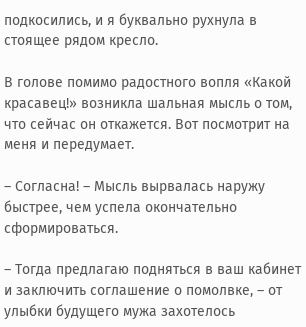подкосились, и я буквально рухнула в стоящее рядом кресло.

В голове помимо радостного вопля «Какой красавец!» возникла шальная мысль о том, что сейчас он откажется. Вот посмотрит на меня и передумает.

– Согласна! – Мысль вырвалась наружу быстрее, чем успела окончательно сформироваться.

– Тогда предлагаю подняться в ваш кабинет и заключить соглашение о помолвке, – от улыбки будущего мужа захотелось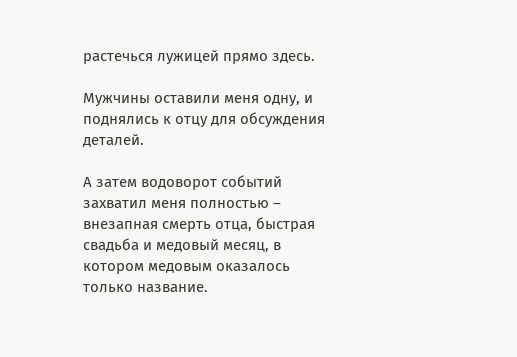растечься лужицей прямо здесь.

Мужчины оставили меня одну, и поднялись к отцу для обсуждения деталей.

А затем водоворот событий захватил меня полностью – внезапная смерть отца, быстрая свадьба и медовый месяц, в котором медовым оказалось только название.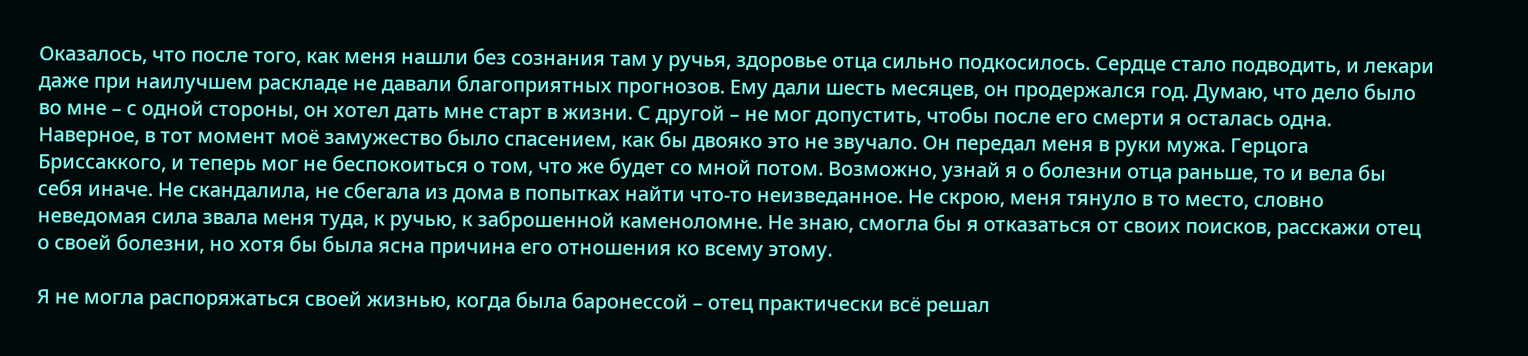Оказалось, что после того, как меня нашли без сознания там у ручья, здоровье отца сильно подкосилось. Сердце стало подводить, и лекари даже при наилучшем раскладе не давали благоприятных прогнозов. Ему дали шесть месяцев, он продержался год. Думаю, что дело было во мне – с одной стороны, он хотел дать мне старт в жизни. С другой – не мог допустить, чтобы после его смерти я осталась одна. Наверное, в тот момент моё замужество было спасением, как бы двояко это не звучало. Он передал меня в руки мужа. Герцога Бриссаккого, и теперь мог не беспокоиться о том, что же будет со мной потом. Возможно, узнай я о болезни отца раньше, то и вела бы себя иначе. Не скандалила, не сбегала из дома в попытках найти что-то неизведанное. Не скрою, меня тянуло в то место, словно неведомая сила звала меня туда, к ручью, к заброшенной каменоломне. Не знаю, смогла бы я отказаться от своих поисков, расскажи отец о своей болезни, но хотя бы была ясна причина его отношения ко всему этому.

Я не могла распоряжаться своей жизнью, когда была баронессой – отец практически всё решал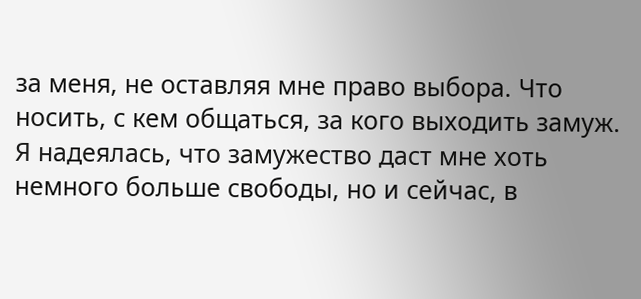за меня, не оставляя мне право выбора. Что носить, с кем общаться, за кого выходить замуж. Я надеялась, что замужество даст мне хоть немного больше свободы, но и сейчас, в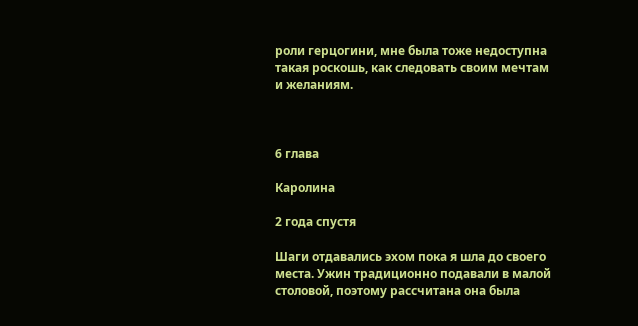роли герцогини, мне была тоже недоступна такая роскошь, как следовать своим мечтам и желаниям.



6 глава

Каролина

2 года спустя

Шаги отдавались эхом пока я шла до своего места. Ужин традиционно подавали в малой столовой, поэтому рассчитана она была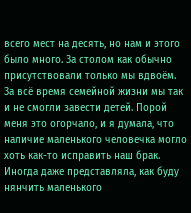всего мест на десять, но нам и этого было много. За столом как обычно присутствовали только мы вдвоём. За всё время семейной жизни мы так и не смогли завести детей. Порой меня это огорчало, и я думала, что наличие маленького человечка могло хоть как-то исправить наш брак. Иногда даже представляла, как буду нянчить маленького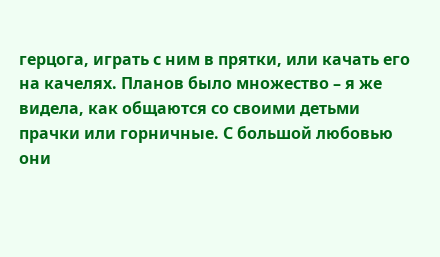герцога, играть с ним в прятки, или качать его на качелях. Планов было множество – я же видела, как общаются со своими детьми прачки или горничные. С большой любовью они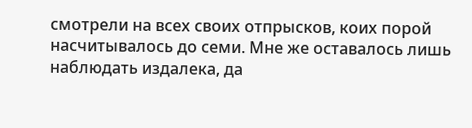смотрели на всех своих отпрысков, коих порой насчитывалось до семи. Мне же оставалось лишь наблюдать издалека, да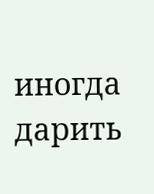иногда дарить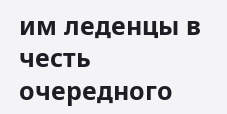им леденцы в честь очередного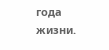года жизни.